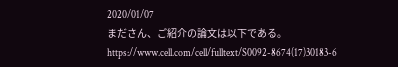2020/01/07
まださん、ご紹介の論文は以下である。
https://www.cell.com/cell/fulltext/S0092-8674(17)30183-6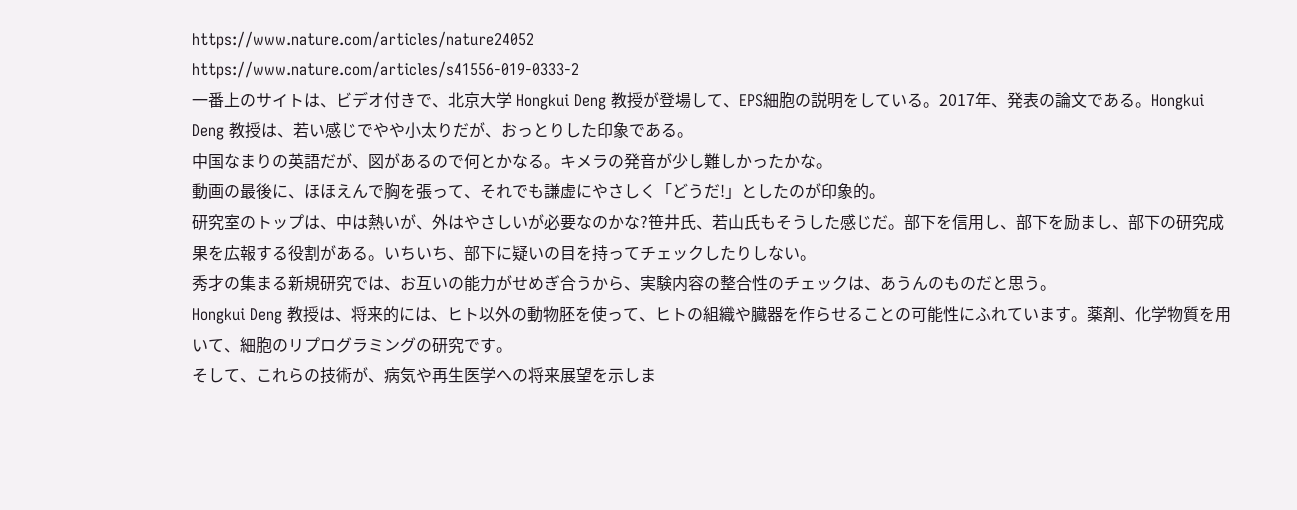https://www.nature.com/articles/nature24052
https://www.nature.com/articles/s41556-019-0333-2
一番上のサイトは、ビデオ付きで、北京大学 Hongkui Deng 教授が登場して、EPS細胞の説明をしている。2017年、発表の論文である。Hongkui Deng 教授は、若い感じでやや小太りだが、おっとりした印象である。
中国なまりの英語だが、図があるので何とかなる。キメラの発音が少し難しかったかな。
動画の最後に、ほほえんで胸を張って、それでも謙虚にやさしく「どうだ!」としたのが印象的。
研究室のトップは、中は熱いが、外はやさしいが必要なのかな?笹井氏、若山氏もそうした感じだ。部下を信用し、部下を励まし、部下の研究成果を広報する役割がある。いちいち、部下に疑いの目を持ってチェックしたりしない。
秀才の集まる新規研究では、お互いの能力がせめぎ合うから、実験内容の整合性のチェックは、あうんのものだと思う。
Hongkui Deng 教授は、将来的には、ヒト以外の動物胚を使って、ヒトの組織や臓器を作らせることの可能性にふれています。薬剤、化学物質を用いて、細胞のリプログラミングの研究です。
そして、これらの技術が、病気や再生医学への将来展望を示しま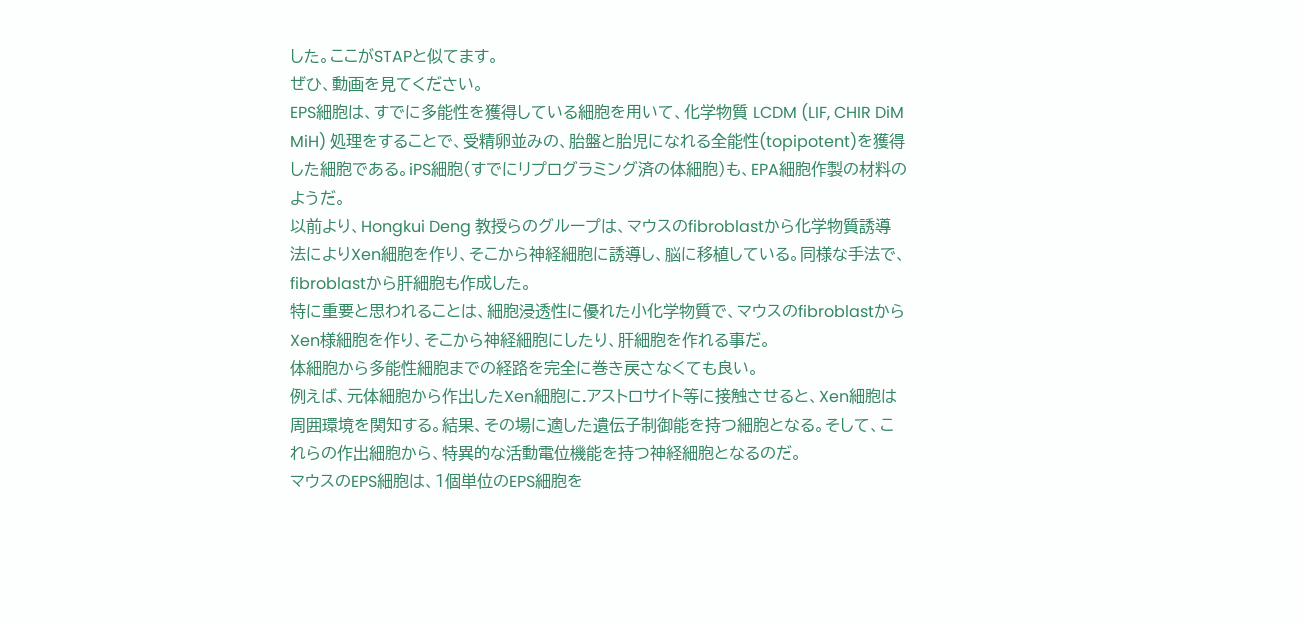した。ここがSTAPと似てます。
ぜひ、動画を見てください。
EPS細胞は、すでに多能性を獲得している細胞を用いて、化学物質 LCDM (LIF, CHIR DiM MiH) 処理をすることで、受精卵並みの、胎盤と胎児になれる全能性(topipotent)を獲得した細胞である。iPS細胞(すでにリプログラミング済の体細胞)も、EPA細胞作製の材料のようだ。
以前より、Hongkui Deng 教授らのグループは、マウスのfibroblastから化学物質誘導法によりXen細胞を作り、そこから神経細胞に誘導し、脳に移植している。同様な手法で、fibroblastから肝細胞も作成した。
特に重要と思われることは、細胞浸透性に優れた小化学物質で、マウスのfibroblastからXen様細胞を作り、そこから神経細胞にしたり、肝細胞を作れる事だ。
体細胞から多能性細胞までの経路を完全に巻き戻さなくても良い。
例えば、元体細胞から作出したXen細胞に.アストロサイト等に接触させると、Xen細胞は周囲環境を関知する。結果、その場に適した遺伝子制御能を持つ細胞となる。そして、これらの作出細胞から、特異的な活動電位機能を持つ神経細胞となるのだ。
マウスのEPS細胞は、1個単位のEPS細胞を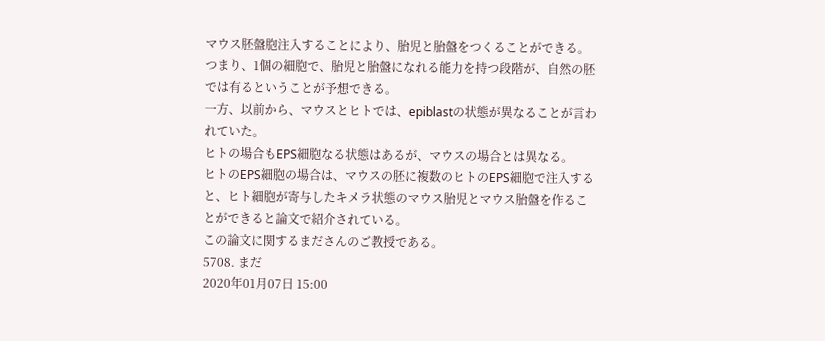マウス胚盤胞注入することにより、胎児と胎盤をつくることができる。
つまり、1個の細胞で、胎児と胎盤になれる能力を持つ段階が、自然の胚では有るということが予想できる。
一方、以前から、マウスとヒトでは、epiblastの状態が異なることが言われていた。
ヒトの場合もEPS細胞なる状態はあるが、マウスの場合とは異なる。
ヒトのEPS細胞の場合は、マウスの胚に複数のヒトのEPS細胞で注入すると、ヒト細胞が寄与したキメラ状態のマウス胎児とマウス胎盤を作ることができると論文で紹介されている。
この論文に関するまださんのご教授である。
5708. まだ
2020年01月07日 15:00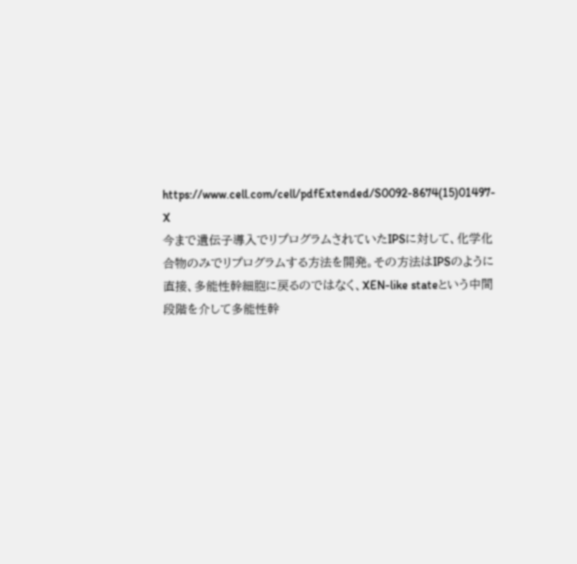https://www.cell.com/cell/pdfExtended/S0092-8674(15)01497-X
今まで遺伝子導入でリプログラムされていたIPSに対して、化学化合物のみでリプログラムする方法を開発。その方法はIPSのように直接、多能性幹細胞に戻るのではなく、XEN-like stateという中間段階を介して多能性幹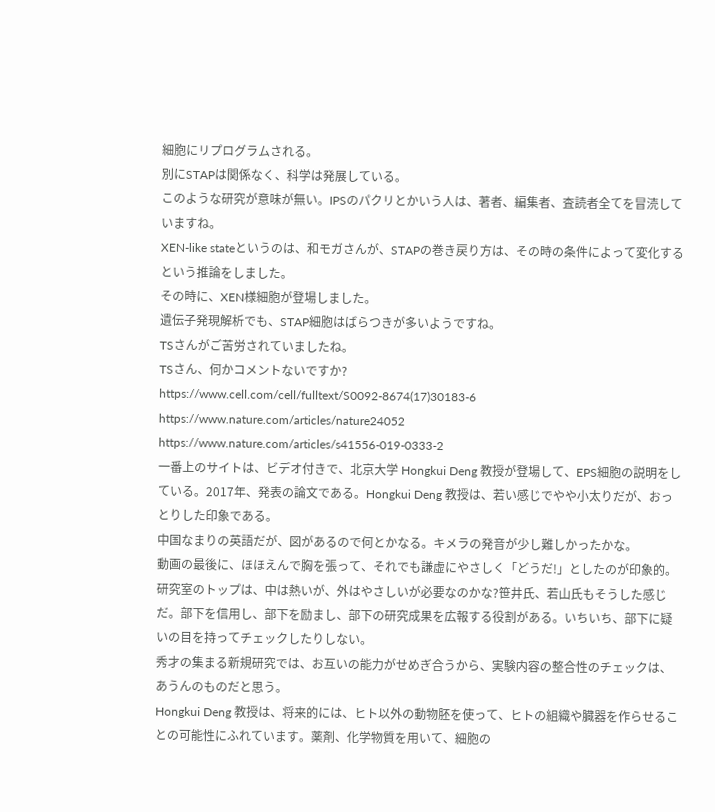細胞にリプログラムされる。
別にSTAPは関係なく、科学は発展している。
このような研究が意味が無い。IPSのパクリとかいう人は、著者、編集者、査読者全てを冒涜していますね。
XEN-like stateというのは、和モガさんが、STAPの巻き戻り方は、その時の条件によって変化するという推論をしました。
その時に、XEN様細胞が登場しました。
遺伝子発現解析でも、STAP細胞はばらつきが多いようですね。
TSさんがご苦労されていましたね。
TSさん、何かコメントないですか?
https://www.cell.com/cell/fulltext/S0092-8674(17)30183-6
https://www.nature.com/articles/nature24052
https://www.nature.com/articles/s41556-019-0333-2
一番上のサイトは、ビデオ付きで、北京大学 Hongkui Deng 教授が登場して、EPS細胞の説明をしている。2017年、発表の論文である。Hongkui Deng 教授は、若い感じでやや小太りだが、おっとりした印象である。
中国なまりの英語だが、図があるので何とかなる。キメラの発音が少し難しかったかな。
動画の最後に、ほほえんで胸を張って、それでも謙虚にやさしく「どうだ!」としたのが印象的。
研究室のトップは、中は熱いが、外はやさしいが必要なのかな?笹井氏、若山氏もそうした感じだ。部下を信用し、部下を励まし、部下の研究成果を広報する役割がある。いちいち、部下に疑いの目を持ってチェックしたりしない。
秀才の集まる新規研究では、お互いの能力がせめぎ合うから、実験内容の整合性のチェックは、あうんのものだと思う。
Hongkui Deng 教授は、将来的には、ヒト以外の動物胚を使って、ヒトの組織や臓器を作らせることの可能性にふれています。薬剤、化学物質を用いて、細胞の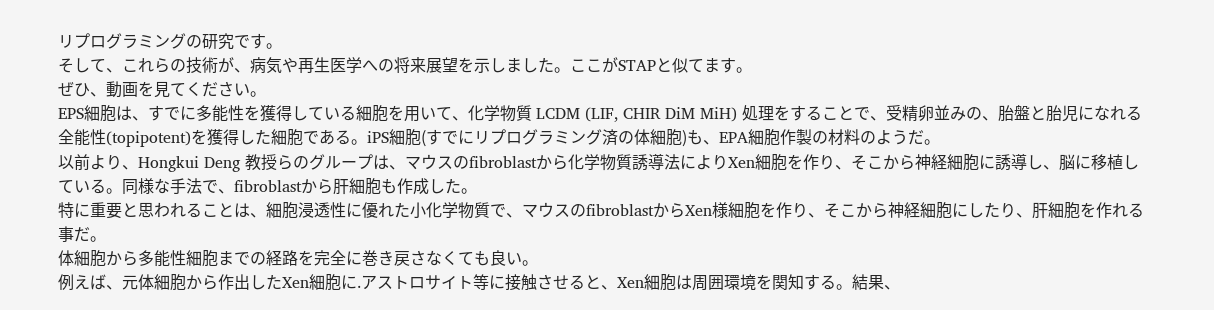リプログラミングの研究です。
そして、これらの技術が、病気や再生医学への将来展望を示しました。ここがSTAPと似てます。
ぜひ、動画を見てください。
EPS細胞は、すでに多能性を獲得している細胞を用いて、化学物質 LCDM (LIF, CHIR DiM MiH) 処理をすることで、受精卵並みの、胎盤と胎児になれる全能性(topipotent)を獲得した細胞である。iPS細胞(すでにリプログラミング済の体細胞)も、EPA細胞作製の材料のようだ。
以前より、Hongkui Deng 教授らのグループは、マウスのfibroblastから化学物質誘導法によりXen細胞を作り、そこから神経細胞に誘導し、脳に移植している。同様な手法で、fibroblastから肝細胞も作成した。
特に重要と思われることは、細胞浸透性に優れた小化学物質で、マウスのfibroblastからXen様細胞を作り、そこから神経細胞にしたり、肝細胞を作れる事だ。
体細胞から多能性細胞までの経路を完全に巻き戻さなくても良い。
例えば、元体細胞から作出したXen細胞に.アストロサイト等に接触させると、Xen細胞は周囲環境を関知する。結果、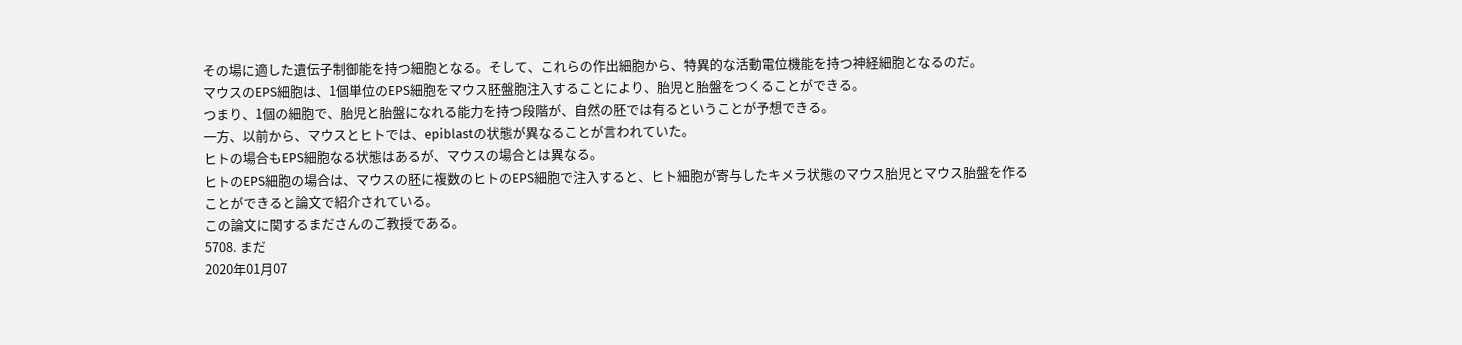その場に適した遺伝子制御能を持つ細胞となる。そして、これらの作出細胞から、特異的な活動電位機能を持つ神経細胞となるのだ。
マウスのEPS細胞は、1個単位のEPS細胞をマウス胚盤胞注入することにより、胎児と胎盤をつくることができる。
つまり、1個の細胞で、胎児と胎盤になれる能力を持つ段階が、自然の胚では有るということが予想できる。
一方、以前から、マウスとヒトでは、epiblastの状態が異なることが言われていた。
ヒトの場合もEPS細胞なる状態はあるが、マウスの場合とは異なる。
ヒトのEPS細胞の場合は、マウスの胚に複数のヒトのEPS細胞で注入すると、ヒト細胞が寄与したキメラ状態のマウス胎児とマウス胎盤を作ることができると論文で紹介されている。
この論文に関するまださんのご教授である。
5708. まだ
2020年01月07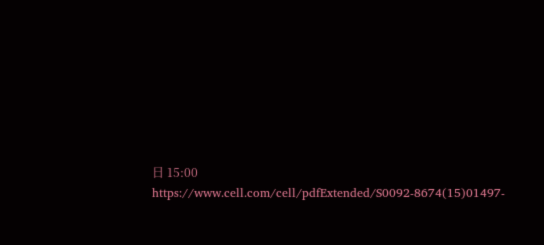日 15:00
https://www.cell.com/cell/pdfExtended/S0092-8674(15)01497-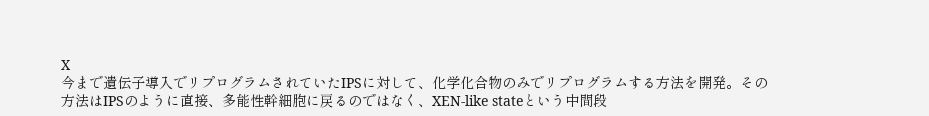X
今まで遺伝子導入でリプログラムされていたIPSに対して、化学化合物のみでリプログラムする方法を開発。その方法はIPSのように直接、多能性幹細胞に戻るのではなく、XEN-like stateという中間段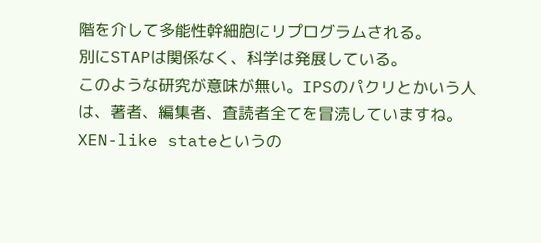階を介して多能性幹細胞にリプログラムされる。
別にSTAPは関係なく、科学は発展している。
このような研究が意味が無い。IPSのパクリとかいう人は、著者、編集者、査読者全てを冒涜していますね。
XEN-like stateというの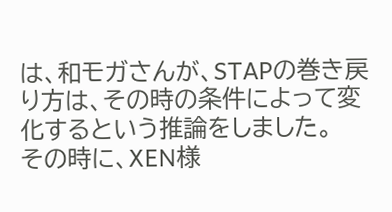は、和モガさんが、STAPの巻き戻り方は、その時の条件によって変化するという推論をしました。
その時に、XEN様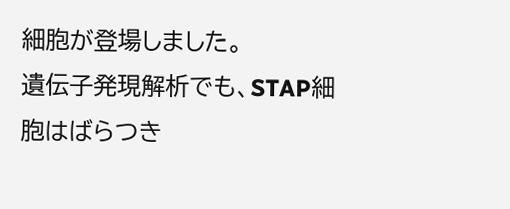細胞が登場しました。
遺伝子発現解析でも、STAP細胞はばらつき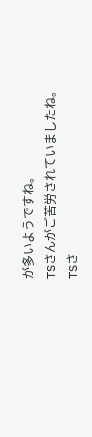が多いようですね。
TSさんがご苦労されていましたね。
TSさ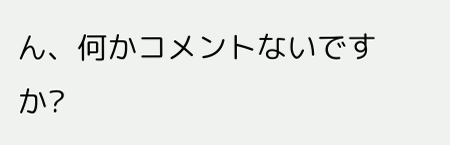ん、何かコメントないですか?